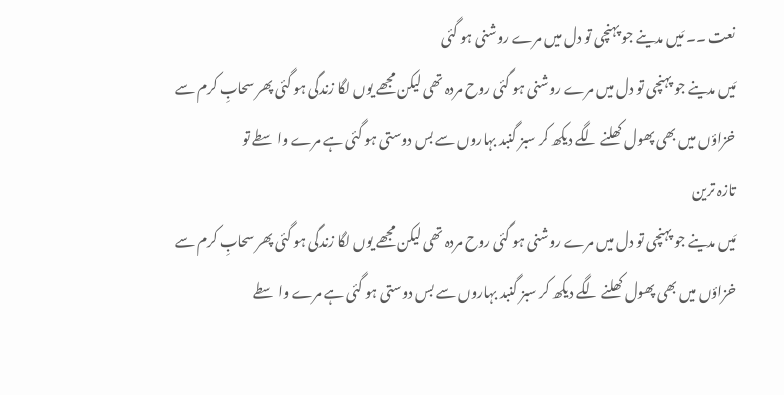نعت ۔۔ مَیں مدینے جو پہنچی تو دل میں مرے روشنی ہو گئی
مَیں مدینے جو پہنچی تو دل میں مرے روشنی ہو گئی روح مردہ تھی لیکن مجھے یوں لگا زندگی ہو گئی پھر سحابِ کرم سے خزاؤں میں بھی پھول کھلنے لگے دیکھ کر سبز گنبد بہاروں سے بس دوستی ہو گئی ہے مرے واسطے تو
تازہ ترین
مَیں مدینے جو پہنچی تو دل میں مرے روشنی ہو گئی روح مردہ تھی لیکن مجھے یوں لگا زندگی ہو گئی پھر سحابِ کرم سے خزاؤں میں بھی پھول کھلنے لگے دیکھ کر سبز گنبد بہاروں سے بس دوستی ہو گئی ہے مرے واسطے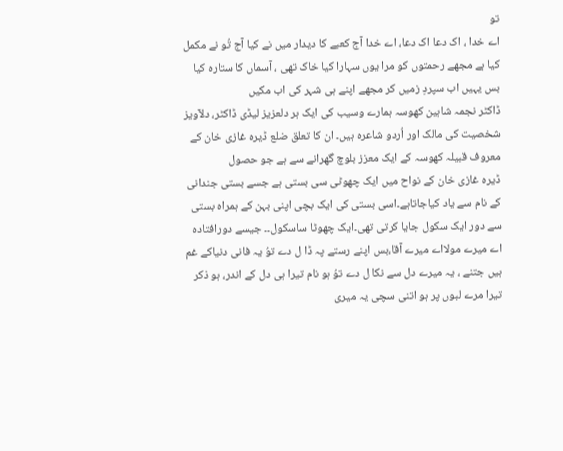تو
اے خدا ، اک دعا اک دعا، اے خدا آج کعبے کا دیدار میں نے کیا آج تُو نے مکمل کیا ہے مجھے رحمتوں کو مرا یوں سہارا کیا خاک تھی ، آسماں کا ستارہ کیا بس یہیں اب سپردِ زمیں کر مجھے اپنے ہی شہر کی اب مکیں
ڈاکٹر نجمہ شاہین کھوسہ ہمارے وسیب کی ایک ہر دلعزیز لیڈی ڈاکٹر، دلآویز شخصیت کی مالک اور اُردو شاعرہ ہیں۔ ان کا تعلق ضلع ڈیرہ غازی خان کے معروف قبیلہ کھوسہ کے ایک معزز بلوچ گھرانے سے ہے جو حصول
ڈیرہ غازی خان کے نواح میں ایک چھوٹی سی بستی ہے جسے بستی جندانی کے نام سے یاد کیاجاتاہے۔اسی بستی کی ایک بچی اپنی بہن کے ہمراہ بستی سے دور ایک سکول جایا کرتی تھی۔ایک چھوٹا ساسکول۔۔ جیسے دورافتادہ
اے میرے مولااے میرے آقا،بس اپنے رستے پہ ڈا ل دے توُ یہ فانی دنیاکے غم ہیں جتنے ، یہ میرے دل سے نکا ل دے توُ ہو نام تیرا ہی دل کے اندر، ہو ذکر تیرا مرے لبوں پر ہو اتنی سچی یہ میری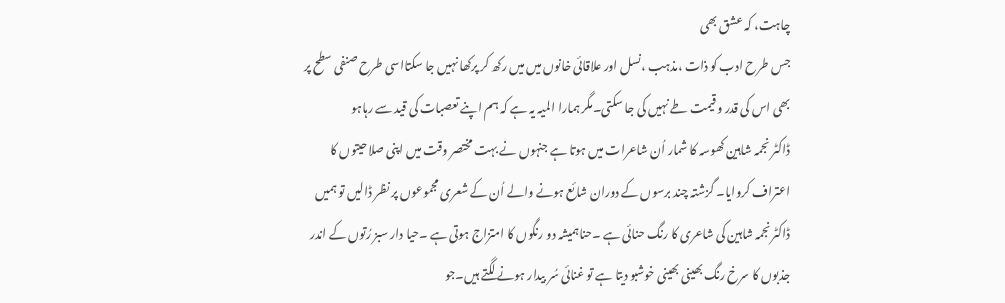چاہت، کہ عشق بھی
جس طرح ادب کو ذات ،مذہب ،نسل اور علاقائی خانوں میں میں رکھ کر پرکھا نہیں جا سکتااسی طرح صنفی سطح پر بھی اس کی قدر و قیمت طے نہیں کی جا سکتی۔مگر ہمارا المیہ یہ ہے کہ ہم اپنے تعصبات کی قید سے رہاہو
ڈاکٹر نجمہ شاہین کھوسہ کا شمار اُن شاعرات میں ہوتا ہے جنہوں نے بہت مختصر وقت میں اپنی صلاحیتوں کا اعتراف کروایا۔ گزشتہ چند برسوں کے دوران شائع ہونے والے اُن کے شعری مجموعوں پر نظر ڈالیں تو ہمیں
ڈاکٹرنجمہ شاہین کی شاعری کا رنگ حنائی ہے ۔حناہمیشہ دو رنگوں کا امتزاج ہوتی ہے ۔حیا دار سبز رُتوں کے اندر جذبوں کا سرخ رنگ بھینی بھینی خوشبو دیتا ہے تو غنائی سُر بیدار ہونے لگتے ہیں۔جو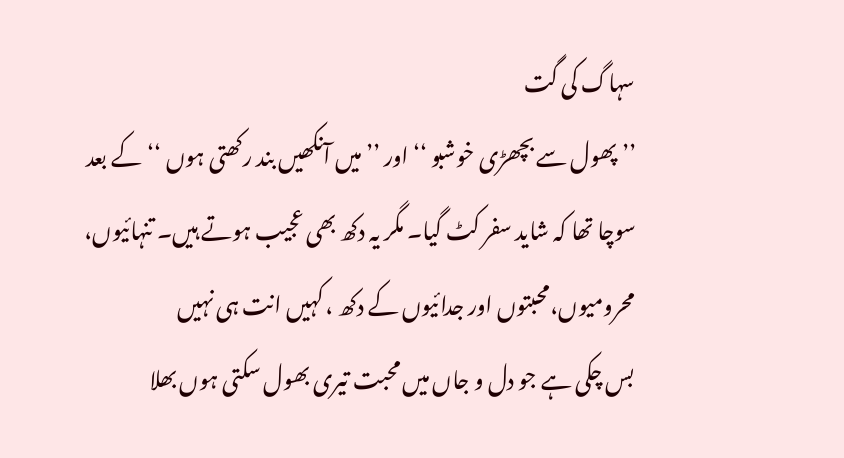سہاگ کی گت
’’ پھول سے بچھڑی خوشبو ‘‘ اور ’’میں آنکھیں بند رکھتی ہوں ‘‘کے بعد سوچا تھا کہ شاید سفر کٹ گیا۔ مگر یہ دکھ بھی عجیب ہوتے ہیں۔ تنہائیوں، محرومیوں،محبتوں اور جدائیوں کے دکھ ، کہیں انت ہی نہیں
بس چکی ہے جو دل و جاں میں محبت تیری بھول سکتی ہوں بھلا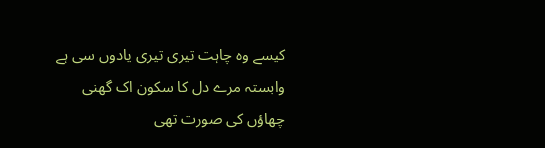کیسے وہ چاہت تیری تیری یادوں سی ہے وابستہ مرے دل کا سکون اک گھنی چھاؤں کی صورت تھی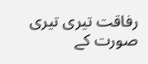رفاقت تیری تیری صورت کے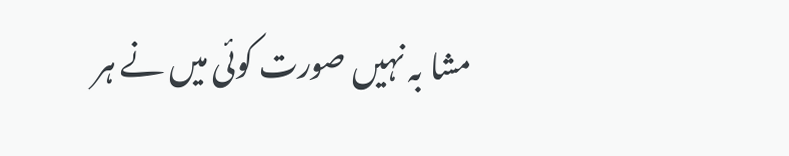مشا بہ نہیں صورت کوئی میں نے ہر